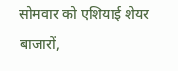सोमवार को एशियाई शेयर बाजारों,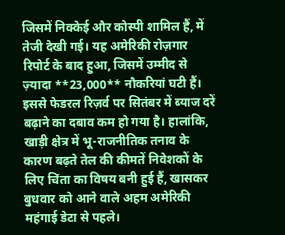जिसमें निक्केई और कोस्पी शामिल हैं, में तेजी देखी गई। यह अमेरिकी रोज़गार रिपोर्ट के बाद हुआ, जिसमें उम्मीद से ज़्यादा **23,000** नौकरियां घटी हैं। इससे फेडरल रिज़र्व पर सितंबर में ब्याज दरें बढ़ाने का दबाव कम हो गया है। हालांकि, खाड़ी क्षेत्र में भू-राजनीतिक तनाव के कारण बढ़ते तेल की कीमतें निवेशकों के लिए चिंता का विषय बनी हुई हैं, खासकर बुधवार को आने वाले अहम अमेरिकी महंगाई डेटा से पहले।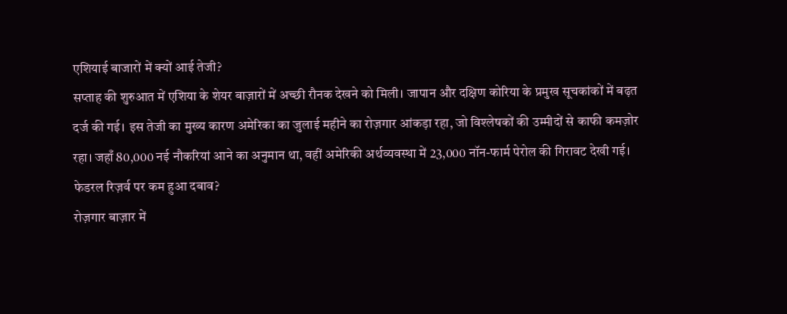एशियाई बाजारों में क्यों आई तेजी?
सप्ताह की शुरुआत में एशिया के शेयर बाज़ारों में अच्छी रौनक देखने को मिली। जापान और दक्षिण कोरिया के प्रमुख सूचकांकों में बढ़त दर्ज की गई। इस तेजी का मुख्य कारण अमेरिका का जुलाई महीने का रोज़गार आंकड़ा रहा, जो विश्लेषकों की उम्मीदों से काफी कमज़ोर रहा। जहाँ 80,000 नई नौकरियां आने का अनुमान था, वहीं अमेरिकी अर्थव्यवस्था में 23,000 नॉन-फार्म पेरोल की गिरावट देखी गई।
फेडरल रिज़र्व पर कम हुआ दबाव?
रोज़गार बाज़ार में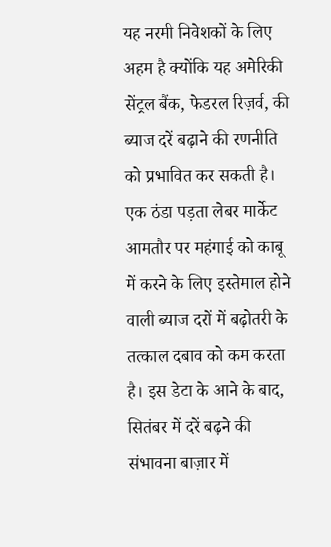यह नरमी निवेशकों के लिए अहम है क्योंकि यह अमेरिकी सेंट्रल बैंक, फेडरल रिज़र्व, की ब्याज दरें बढ़ाने की रणनीति को प्रभावित कर सकती है। एक ठंडा पड़ता लेबर मार्केट आमतौर पर महंगाई को काबू में करने के लिए इस्तेमाल होने वाली ब्याज दरों में बढ़ोतरी के तत्काल दबाव को कम करता है। इस डेटा के आने के बाद, सितंबर में दरें बढ़ने की संभावना बाज़ार में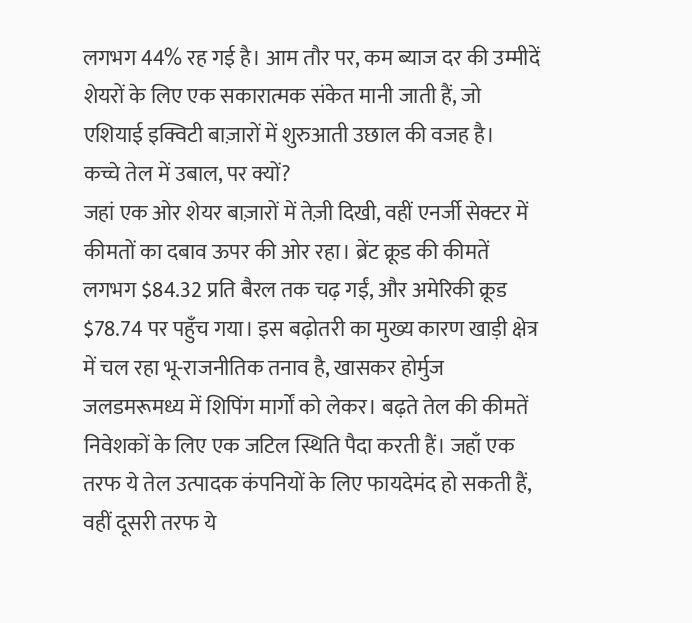लगभग 44% रह गई है। आम तौर पर, कम ब्याज दर की उम्मीदें शेयरों के लिए एक सकारात्मक संकेत मानी जाती हैं, जो एशियाई इक्विटी बाज़ारों में शुरुआती उछाल की वजह है।
कच्चे तेल में उबाल, पर क्यों?
जहां एक ओर शेयर बाज़ारों में तेज़ी दिखी, वहीं एनर्जी सेक्टर में कीमतों का दबाव ऊपर की ओर रहा। ब्रेंट क्रूड की कीमतें लगभग $84.32 प्रति बैरल तक चढ़ गईं, और अमेरिकी क्रूड $78.74 पर पहुँच गया। इस बढ़ोतरी का मुख्य कारण खाड़ी क्षेत्र में चल रहा भू-राजनीतिक तनाव है, खासकर होर्मुज जलडमरूमध्य में शिपिंग मार्गों को लेकर। बढ़ते तेल की कीमतें निवेशकों के लिए एक जटिल स्थिति पैदा करती हैं। जहाँ एक तरफ ये तेल उत्पादक कंपनियों के लिए फायदेमंद हो सकती हैं, वहीं दूसरी तरफ ये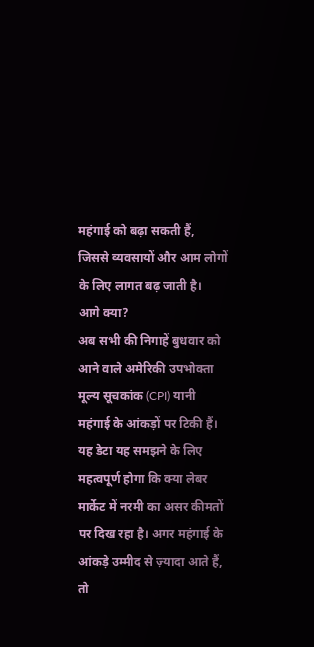महंगाई को बढ़ा सकती हैं, जिससे व्यवसायों और आम लोगों के लिए लागत बढ़ जाती है।
आगे क्या?
अब सभी की निगाहें बुधवार को आने वाले अमेरिकी उपभोक्ता मूल्य सूचकांक (CPI) यानी महंगाई के आंकड़ों पर टिकी हैं। यह डेटा यह समझने के लिए महत्वपूर्ण होगा कि क्या लेबर मार्केट में नरमी का असर कीमतों पर दिख रहा है। अगर महंगाई के आंकड़े उम्मीद से ज़्यादा आते हैं, तो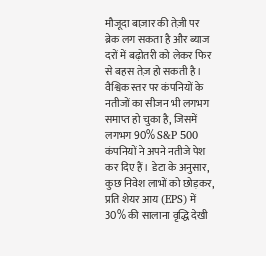मौजूदा बाज़ार की तेज़ी पर ब्रेक लग सकता है और ब्याज दरों में बढ़ोतरी को लेकर फिर से बहस तेज़ हो सकती है।
वैश्विक स्तर पर कंपनियों के नतीजों का सीजन भी लगभग समाप्त हो चुका है, जिसमें लगभग 90% S&P 500 कंपनियों ने अपने नतीजे पेश कर दिए हैं। डेटा के अनुसार, कुछ निवेश लाभों को छोड़कर, प्रति शेयर आय (EPS) में 30% की सालाना वृद्धि देखी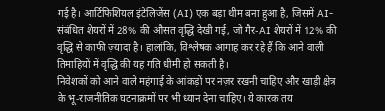गई है। आर्टिफिशियल इंटेलिजेंस (AI) एक बड़ा थीम बना हुआ है, जिसमें AI-संबंधित शेयरों में 28% की औसत वृद्धि देखी गई, जो गैर-AI शेयरों में 12% की वृद्धि से काफी ज़्यादा है। हालांकि, विश्लेषक आगाह कर रहे हैं कि आने वाली तिमाहियों में वृद्धि की यह गति धीमी हो सकती है।
निवेशकों को आने वाले महंगाई के आंकड़ों पर नज़र रखनी चाहिए और खाड़ी क्षेत्र के भू-राजनीतिक घटनाक्रमों पर भी ध्यान देना चाहिए। ये कारक तय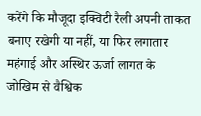करेंगे कि मौजूदा इक्विटी रैली अपनी ताकत बनाए रखेगी या नहीं, या फिर लगातार महंगाई और अस्थिर ऊर्जा लागत के जोखिम से वैश्विक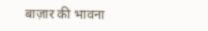बाज़ार की भावना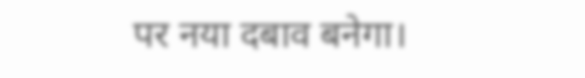पर नया दबाव बनेगा।